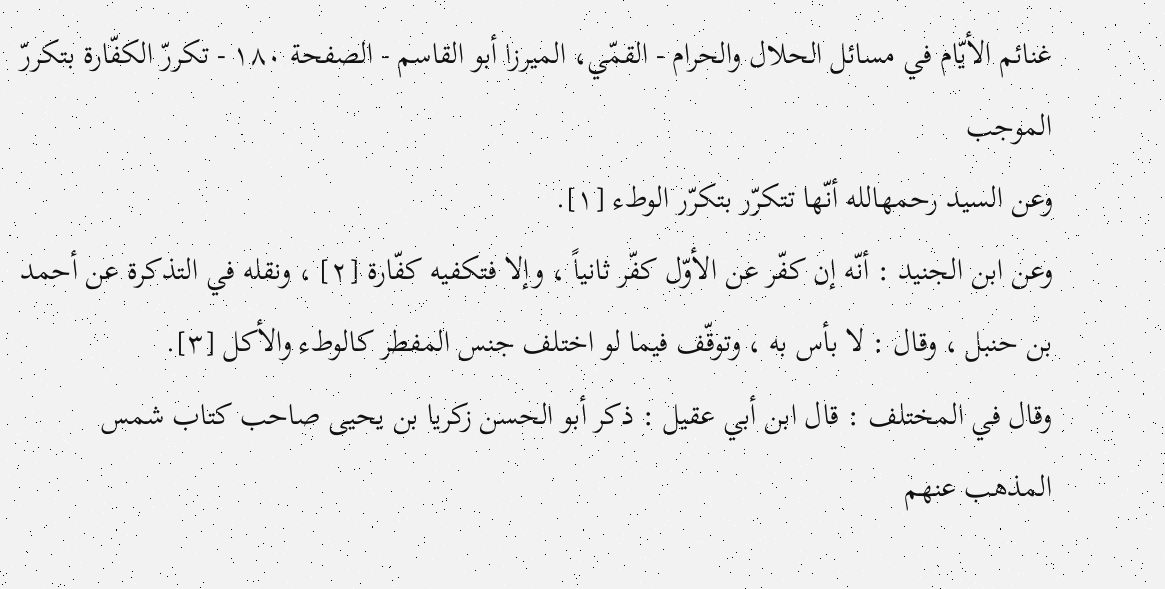غنائم الأيّام في مسائل الحلال والحرام - القمّي، الميرزا أبو القاسم - الصفحة ١٨٠ - تكررّ الكفّارة بتكررّ الموجب
وعن السيد رحمهالله أنّها تتكرّر بتكرّر الوطء [١].
وعن ابن الجنيد : أنّه إن كفّر عن الأوّل كفّر ثانياً ، وإلا فتكفيه كفّارة [٢] ، ونقله في التذكرة عن أحمد بن حنبل ، وقال : لا بأس به ، وتوقّف فيما لو اختلف جنس المفطر كالوطء والأكل [٣].
وقال في المختلف : قال ابن أبي عقيل : ذكر أبو الحسن زكريا بن يحيى صاحب كتاب شمس المذهب عنهم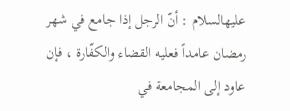عليهالسلام : أنّ الرجل إذا جامع في شهر رمضان عامداً فعليه القضاء والكفّارة ، فإن عاود إلى المجامعة في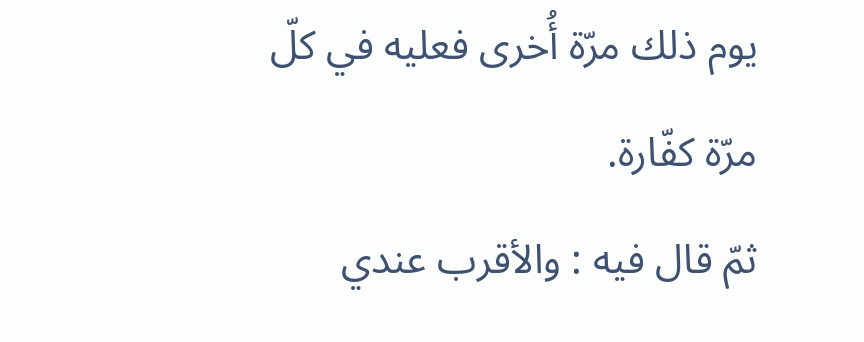يوم ذلك مرّة أُخرى فعليه في كلّ مرّة كفّارة.
ثمّ قال فيه : والأقرب عندي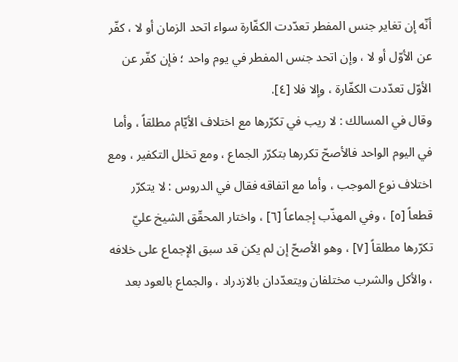أنّه إن تغاير جنس المفطر تعدّدت الكفّارة سواء اتحد الزمان أو لا ، كفّر عن الأوّل أو لا ، وإن اتحد جنس المفطر في يوم واحد ؛ فإن كفّر عن الأوّل تعدّدت الكفّارة ، وإلا فلا [٤].
وقال في المسالك : لا ريب في تكرّرها مع اختلاف الأيّام مطلقاً ، وأما في اليوم الواحد فالأصحّ تكررها بتكرّر الجماع ، ومع تخلل التكفير ، ومع اختلاف نوع الموجب ، وأما مع اتفاقه فقال في الدروس : لا يتكرّر قطعاً [٥] ، وفي المهذّب إجماعاً [٦] ، واختار المحقّق الشيخ عليّ تكرّرها مطلقاً [٧] ، وهو الأصحّ إن لم يكن قد سبق الإجماع على خلافه ، والأكل والشرب مختلفان ويتعدّدان بالازدراد ، والجماع بالعود بعد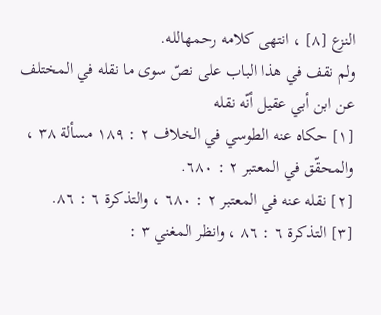النزع [٨] ، انتهى كلامه رحمهالله.
ولم نقف في هذا الباب على نصّ سوى ما نقله في المختلف عن ابن أبي عقيل أنّه نقله
[١] حكاه عنه الطوسي في الخلاف ٢ : ١٨٩ مسألة ٣٨ ، والمحقّق في المعتبر ٢ : ٦٨٠.
[٢] نقله عنه في المعتبر ٢ : ٦٨٠ ، والتذكرة ٦ : ٨٦.
[٣] التذكرة ٦ : ٨٦ ، وانظر المغني ٣ :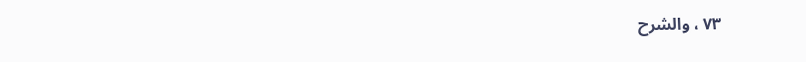٧٣ ، والشرح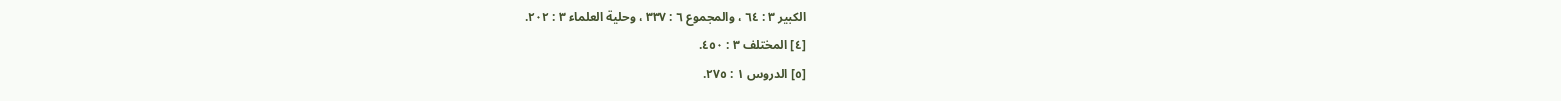الكبير ٣ : ٦٤ ، والمجموع ٦ : ٣٣٧ ، وحلية العلماء ٣ : ٢٠٢.
[٤] المختلف ٣ : ٤٥٠.
[٥] الدروس ١ : ٢٧٥.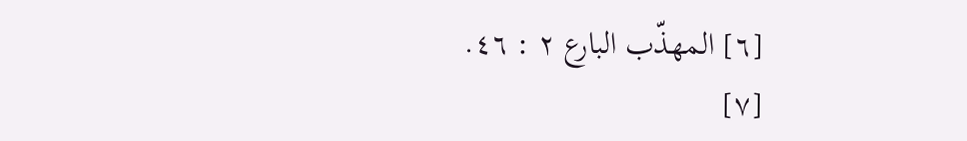[٦] المهذّب البارع ٢ : ٤٦.
[٧]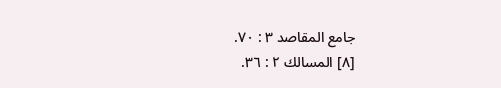جامع المقاصد ٣ : ٧٠.
[٨] المسالك ٢ : ٣٦.